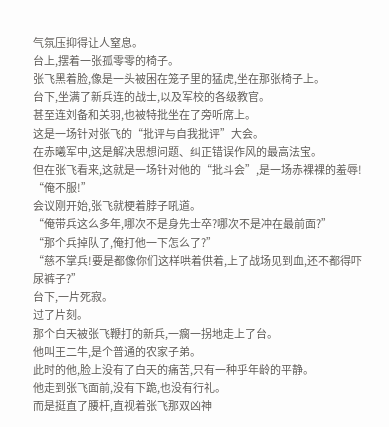气氛压抑得让人窒息。
台上,摆着一张孤零零的椅子。
张飞黑着脸,像是一头被困在笼子里的猛虎,坐在那张椅子上。
台下,坐满了新兵连的战士,以及军校的各级教官。
甚至连刘备和关羽,也被特批坐在了旁听席上。
这是一场针对张飞的“批评与自我批评”大会。
在赤曦军中,这是解决思想问题、纠正错误作风的最高法宝。
但在张飞看来,这就是一场针对他的“批斗会”,是一场赤裸裸的羞辱!
“俺不服!”
会议刚开始,张飞就梗着脖子吼道。
“俺带兵这么多年,哪次不是身先士卒?哪次不是冲在最前面?”
“那个兵掉队了,俺打他一下怎么了?”
“慈不掌兵!要是都像你们这样哄着供着,上了战场见到血,还不都得吓尿裤子?”
台下,一片死寂。
过了片刻。
那个白天被张飞鞭打的新兵,一瘸一拐地走上了台。
他叫王二牛,是个普通的农家子弟。
此时的他,脸上没有了白天的痛苦,只有一种乎年龄的平静。
他走到张飞面前,没有下跪,也没有行礼。
而是挺直了腰杆,直视着张飞那双凶神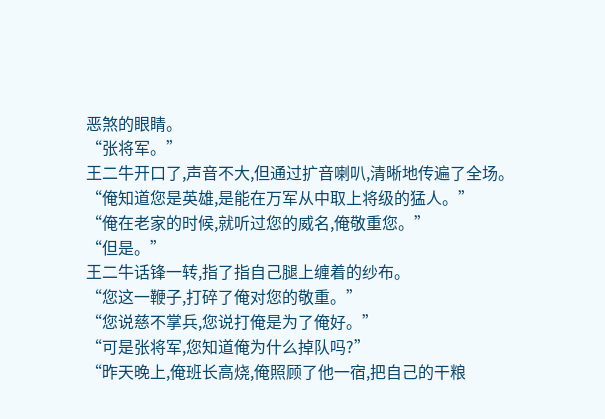恶煞的眼睛。
“张将军。”
王二牛开口了,声音不大,但通过扩音喇叭,清晰地传遍了全场。
“俺知道您是英雄,是能在万军从中取上将级的猛人。”
“俺在老家的时候,就听过您的威名,俺敬重您。”
“但是。”
王二牛话锋一转,指了指自己腿上缠着的纱布。
“您这一鞭子,打碎了俺对您的敬重。”
“您说慈不掌兵,您说打俺是为了俺好。”
“可是张将军,您知道俺为什么掉队吗?”
“昨天晚上,俺班长高烧,俺照顾了他一宿,把自己的干粮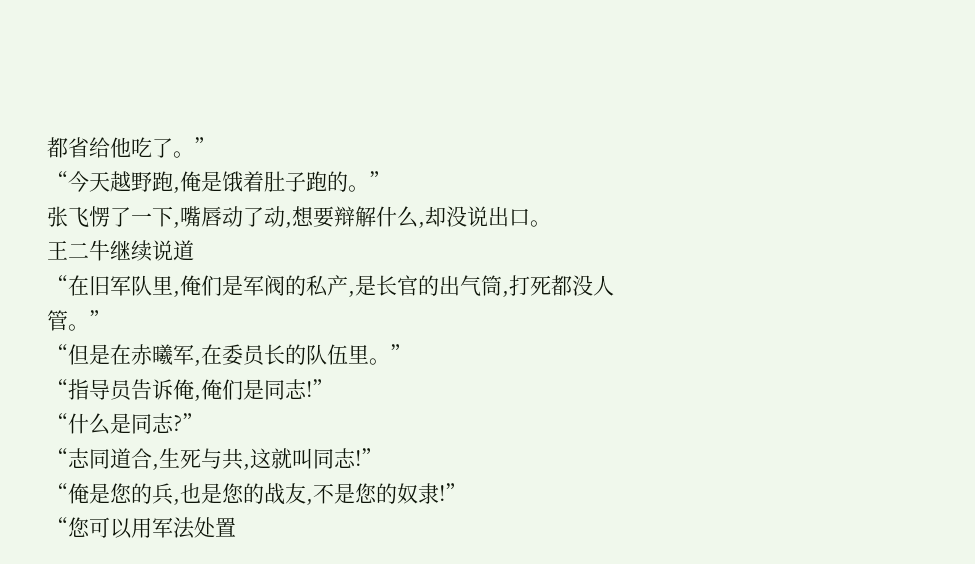都省给他吃了。”
“今天越野跑,俺是饿着肚子跑的。”
张飞愣了一下,嘴唇动了动,想要辩解什么,却没说出口。
王二牛继续说道
“在旧军队里,俺们是军阀的私产,是长官的出气筒,打死都没人管。”
“但是在赤曦军,在委员长的队伍里。”
“指导员告诉俺,俺们是同志!”
“什么是同志?”
“志同道合,生死与共,这就叫同志!”
“俺是您的兵,也是您的战友,不是您的奴隶!”
“您可以用军法处置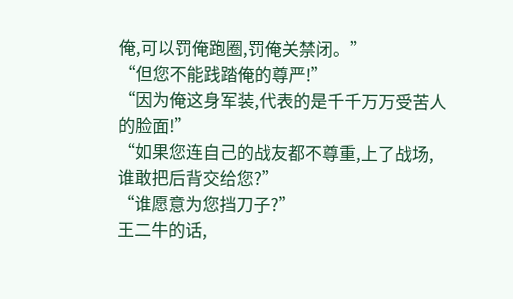俺,可以罚俺跑圈,罚俺关禁闭。”
“但您不能践踏俺的尊严!”
“因为俺这身军装,代表的是千千万万受苦人的脸面!”
“如果您连自己的战友都不尊重,上了战场,谁敢把后背交给您?”
“谁愿意为您挡刀子?”
王二牛的话,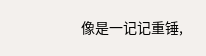像是一记记重锤,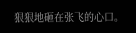狠狠地砸在张飞的心口。